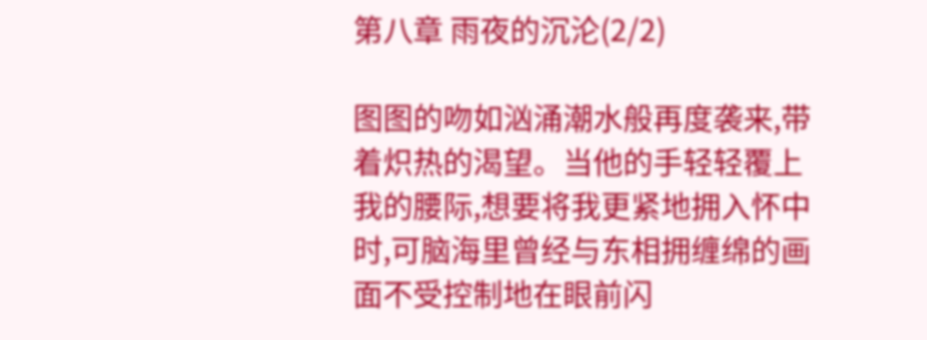第八章 雨夜的沉沦(2/2)

图图的吻如汹涌潮水般再度袭来,带着炽热的渴望。当他的手轻轻覆上我的腰际,想要将我更紧地拥入怀中时,可脑海里曾经与东相拥缠绵的画面不受控制地在眼前闪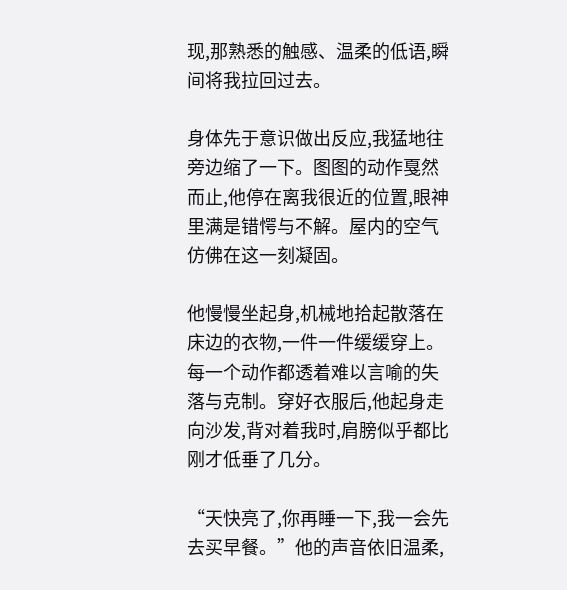现,那熟悉的触感、温柔的低语,瞬间将我拉回过去。

身体先于意识做出反应,我猛地往旁边缩了一下。图图的动作戛然而止,他停在离我很近的位置,眼神里满是错愕与不解。屋内的空气仿佛在这一刻凝固。

他慢慢坐起身,机械地拾起散落在床边的衣物,一件一件缓缓穿上。每一个动作都透着难以言喻的失落与克制。穿好衣服后,他起身走向沙发,背对着我时,肩膀似乎都比刚才低垂了几分。

“天快亮了,你再睡一下,我一会先去买早餐。”他的声音依旧温柔,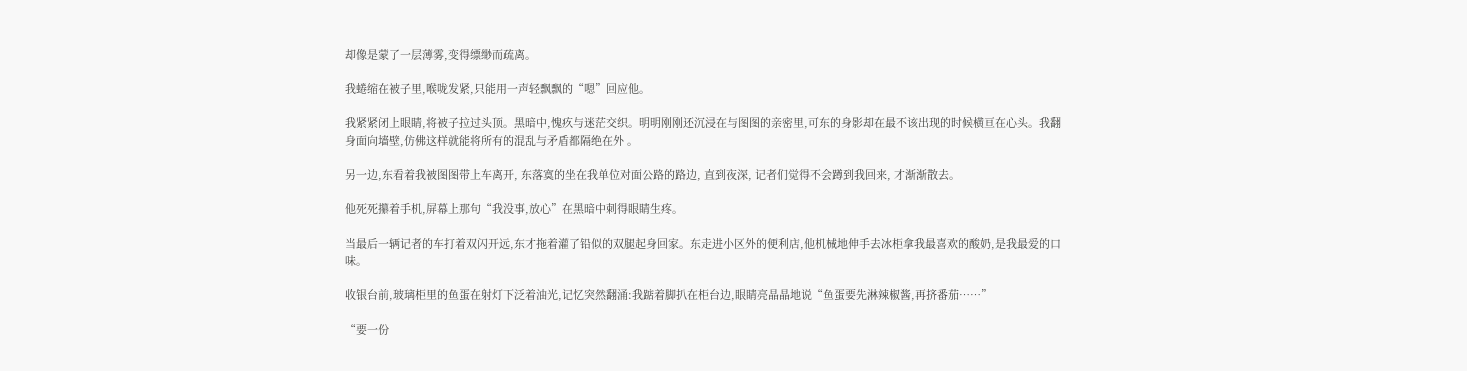却像是蒙了一层薄雾,变得缥缈而疏离。

我蜷缩在被子里,喉咙发紧,只能用一声轻飘飘的“嗯”回应他。

我紧紧闭上眼睛,将被子拉过头顶。黑暗中,愧疚与迷茫交织。明明刚刚还沉浸在与图图的亲密里,可东的身影却在最不该出现的时候横亘在心头。我翻身面向墙壁,仿佛这样就能将所有的混乱与矛盾都隔绝在外 。

另一边,东看着我被图图带上车离开, 东落寞的坐在我单位对面公路的路边, 直到夜深, 记者们觉得不会蹲到我回来, 才渐渐散去。

他死死攥着手机,屏幕上那句“我没事,放心”在黑暗中刺得眼睛生疼。

当最后一辆记者的车打着双闪开远,东才拖着灌了铅似的双腿起身回家。东走进小区外的便利店,他机械地伸手去冰柜拿我最喜欢的酸奶,是我最爱的口味。

收银台前,玻璃柜里的鱼蛋在射灯下泛着油光,记忆突然翻涌:我踮着脚扒在柜台边,眼睛亮晶晶地说“鱼蛋要先淋辣椒酱,再挤番茄……”

“要一份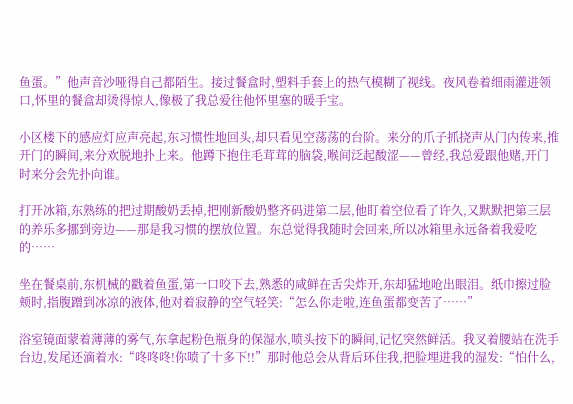鱼蛋。”他声音沙哑得自己都陌生。接过餐盒时,塑料手套上的热气模糊了视线。夜风卷着细雨灌进领口,怀里的餐盒却烫得惊人,像极了我总爱往他怀里塞的暖手宝。

小区楼下的感应灯应声亮起,东习惯性地回头,却只看见空荡荡的台阶。来分的爪子抓挠声从门内传来,推开门的瞬间,来分欢脱地扑上来。他蹲下抱住毛茸茸的脑袋,喉间泛起酸涩——曾经,我总爱跟他赌,开门时来分会先扑向谁。

打开冰箱,东熟练的把过期酸奶丢掉,把刚新酸奶整齐码进第二层,他盯着空位看了许久,又默默把第三层的养乐多挪到旁边——那是我习惯的摆放位置。东总觉得我随时会回来,所以冰箱里永远备着我爱吃的……

坐在餐桌前,东机械的戳着鱼蛋,第一口咬下去,熟悉的咸鲜在舌尖炸开,东却猛地呛出眼泪。纸巾擦过脸颊时,指腹蹭到冰凉的液体,他对着寂静的空气轻笑:“怎么你走啦,连鱼蛋都变苦了……”

浴室镜面蒙着薄薄的雾气,东拿起粉色瓶身的保湿水,喷头按下的瞬间,记忆突然鲜活。我叉着腰站在洗手台边,发尾还滴着水:“咚咚咚!你喷了十多下!!”那时他总会从背后环住我,把脸埋进我的湿发:“怕什么,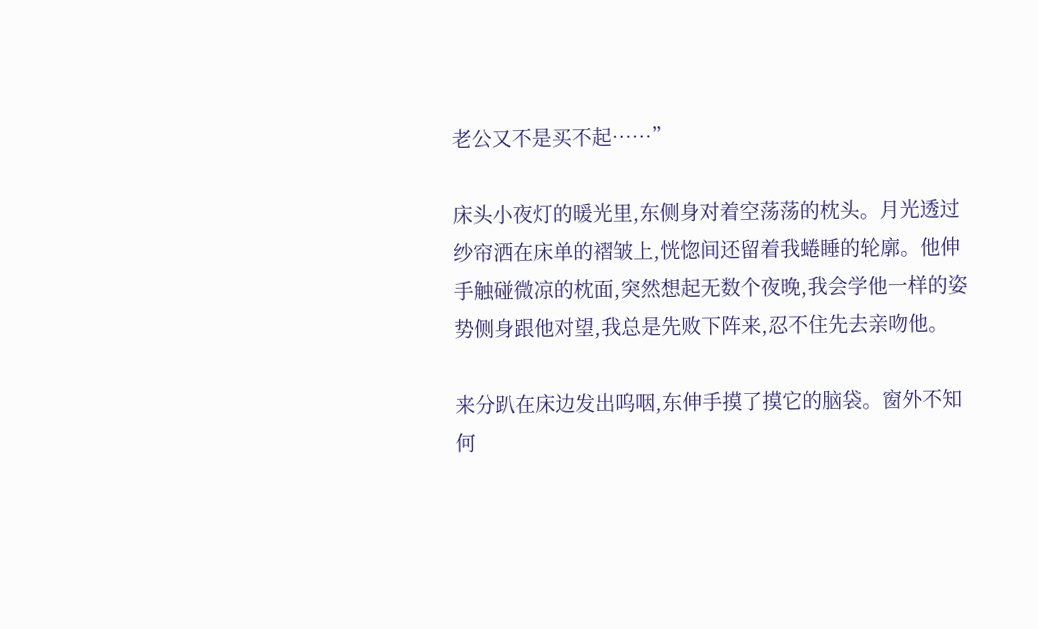老公又不是买不起……”

床头小夜灯的暖光里,东侧身对着空荡荡的枕头。月光透过纱帘洒在床单的褶皱上,恍惚间还留着我蜷睡的轮廓。他伸手触碰微凉的枕面,突然想起无数个夜晚,我会学他一样的姿势侧身跟他对望,我总是先败下阵来,忍不住先去亲吻他。

来分趴在床边发出呜咽,东伸手摸了摸它的脑袋。窗外不知何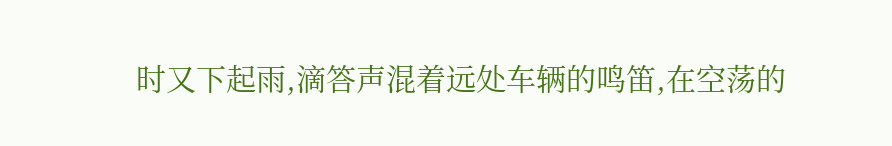时又下起雨,滴答声混着远处车辆的鸣笛,在空荡的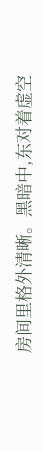房间里格外清晰。黑暗中,东对着虚空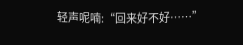轻声呢喃:“回来好不好……”